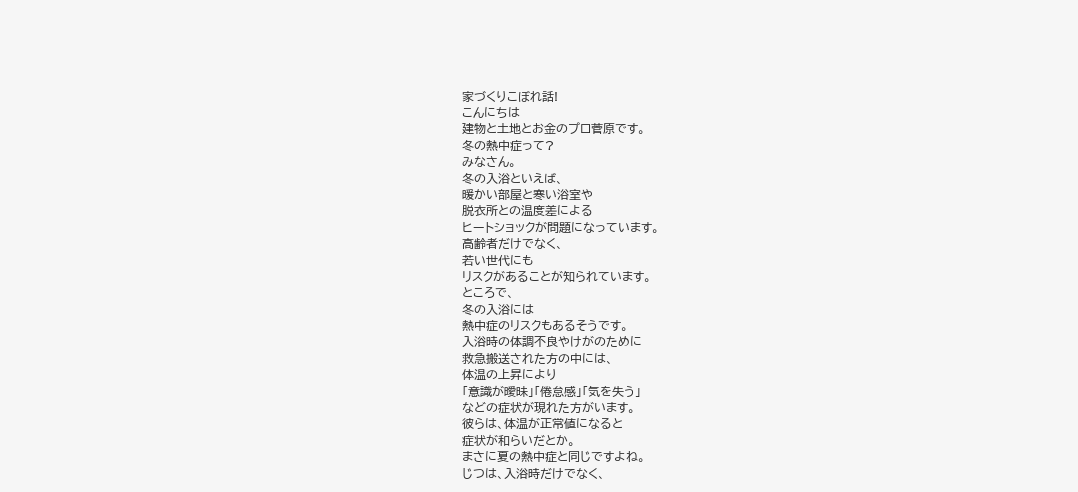家づくりこぼれ話!
こんにちは
建物と土地とお金のプロ菅原です。
冬の熱中症って?
みなさん。
冬の入浴といえば、
暖かい部屋と寒い浴室や
脱衣所との温度差による
ヒートショックが問題になっています。
高齢者だけでなく、
若い世代にも
リスクがあることが知られています。
ところで、
冬の入浴には
熱中症のリスクもあるそうです。
入浴時の体調不良やけがのために
救急搬送された方の中には、
体温の上昇により
「意識が曖昧」「倦怠感」「気を失う」
などの症状が現れた方がいます。
彼らは、体温が正常値になると
症状が和らいだとか。
まさに夏の熱中症と同じですよね。
じつは、入浴時だけでなく、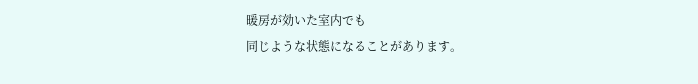暖房が効いた室内でも
同じような状態になることがあります。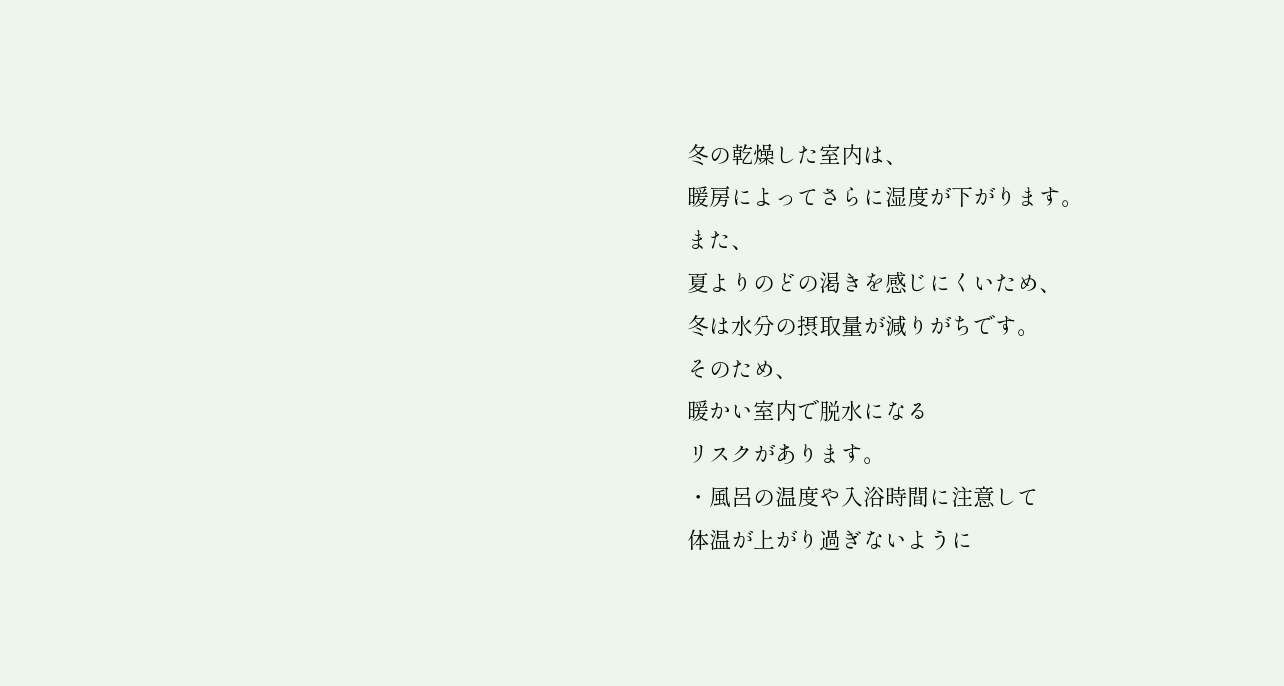冬の乾燥した室内は、
暖房によってさらに湿度が下がります。
また、
夏よりのどの渇きを感じにくいため、
冬は水分の摂取量が減りがちです。
そのため、
暖かい室内で脱水になる
リスクがあります。
・風呂の温度や入浴時間に注意して
体温が上がり過ぎないように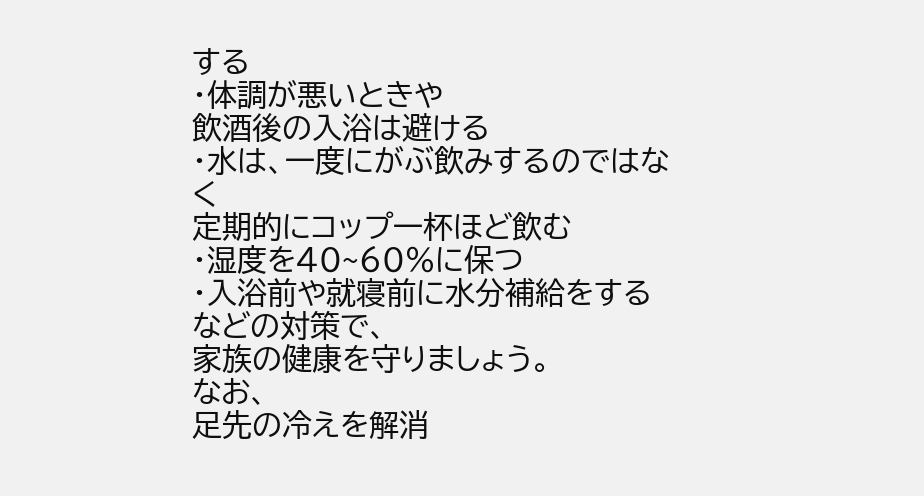する
・体調が悪いときや
飲酒後の入浴は避ける
・水は、一度にがぶ飲みするのではなく
定期的にコップ一杯ほど飲む
・湿度を40~60%に保つ
・入浴前や就寝前に水分補給をする
などの対策で、
家族の健康を守りましょう。
なお、
足先の冷えを解消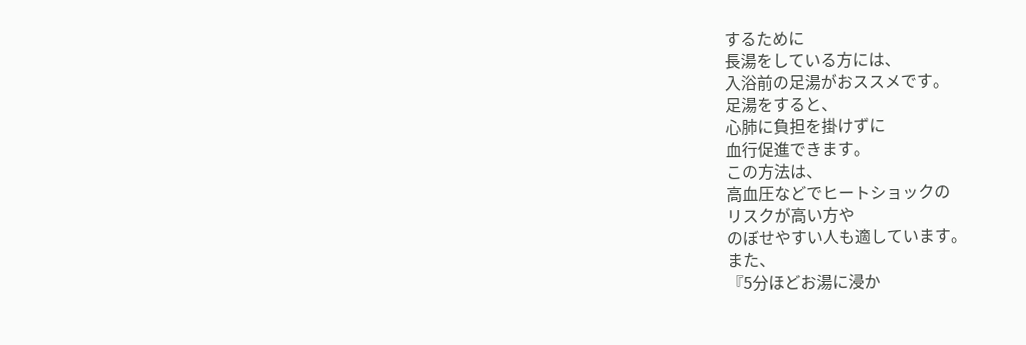するために
長湯をしている方には、
入浴前の足湯がおススメです。
足湯をすると、
心肺に負担を掛けずに
血行促進できます。
この方法は、
高血圧などでヒートショックの
リスクが高い方や
のぼせやすい人も適しています。
また、
『5分ほどお湯に浸か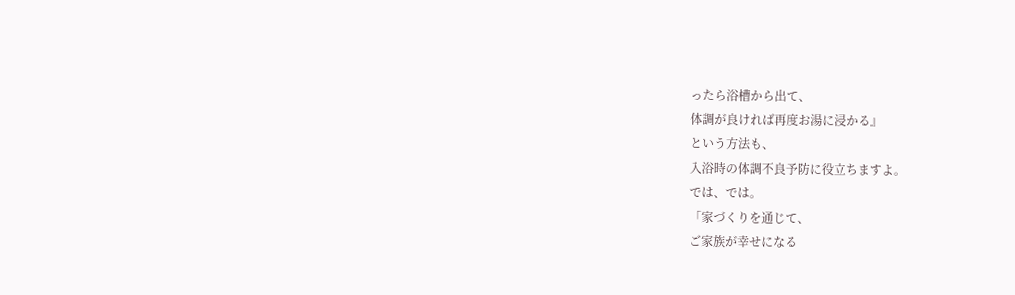ったら浴槽から出て、
体調が良ければ再度お湯に浸かる』
という方法も、
入浴時の体調不良予防に役立ちますよ。
では、では。
「家づくりを通じて、
ご家族が幸せになる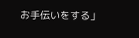お手伝いをする」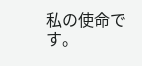私の使命です。